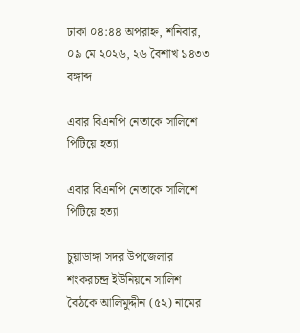ঢাকা ০৪:৪৪ অপরাহ্ন, শনিবার, ০৯ মে ২০২৬, ২৬ বৈশাখ ১৪৩৩ বঙ্গাব্দ

এবার বিএনপি নেতাকে সালিশে পিটিয়ে হত্যা

এবার বিএনপি নেতাকে সালিশে পিটিয়ে হত্যা

চুয়াডাঙ্গা সদর উপজেলার শংকরচন্দ্র ইউনিয়নে সালিশ বৈঠকে আলিমুদ্দীন (৫২) নামের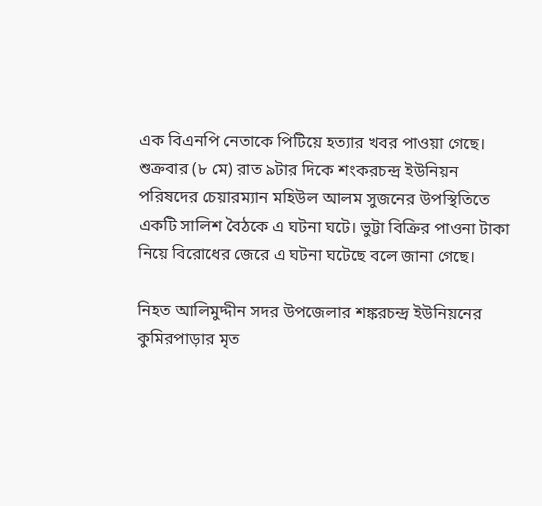এক বিএনপি নেতাকে পিটিয়ে হত্যার খবর পাওয়া গেছে। শুক্রবার (৮ মে) রাত ৯টার দিকে শংকরচন্দ্র ইউনিয়ন পরিষদের চেয়ারম্যান মহিউল আলম সুজনের উপস্থিতিতে একটি সালিশ বৈঠকে এ ঘটনা ঘটে। ভুট্টা বিক্রির পাওনা টাকা নিয়ে বিরোধের জেরে এ ঘটনা ঘটেছে বলে জানা গেছে।

নিহত আলিমুদ্দীন সদর উপজেলার শঙ্করচন্দ্র ইউনিয়নের কুমিরপাড়ার মৃত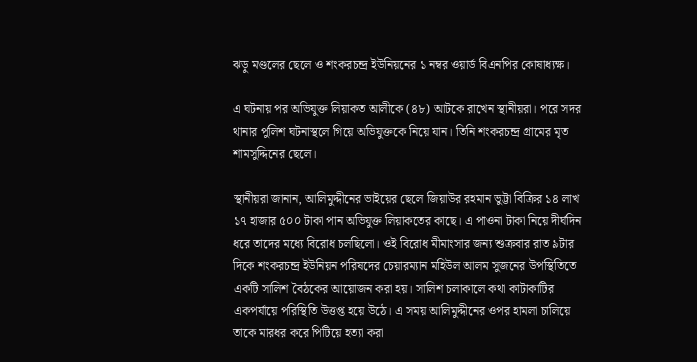ঝড়ু মণ্ডলের ছেলে ও শংকরচন্দ্র ইউনিয়নের ১ নম্বর ওয়ার্ড বিএনপির কোষাধ্যক্ষ।

এ ঘটনায় পর অভিযুক্ত লিয়াকত আলীকে (৪৮) আটকে রাখেন স্থানীয়রা। পরে সদর থানার পুলিশ ঘটনাস্থলে গিয়ে অভিযুক্তকে নিয়ে যান। তিনি শংকরচন্দ্র গ্রামের মৃত শামসুদ্দিনের ছেলে।

স্থানীয়রা জানান, আলিমুদ্দীনের ভাইয়ের ছেলে জিয়াউর রহমান ভুট্টা বিক্রির ১৪ লাখ ১৭ হাজার ৫০০ টাকা পান অভিযুক্ত লিয়াকতের কাছে। এ পাওনা টাকা নিয়ে দীর্ঘদিন ধরে তাদের মধ্যে বিরোধ চলছিলো। ওই বিরোধ মীমাংসার জন্য শুক্রবার রাত ৯টার দিকে শংকরচন্দ্র ইউনিয়ন পরিষদের চেয়ারম্যান মহিউল আলম সুজনের উপস্থিতিতে একটি সালিশ বৈঠকের আয়োজন করা হয়। সালিশ চলাকালে কথা কাটাকাটির একপর্যায়ে পরিস্থিতি উত্তপ্ত হয়ে উঠে। এ সময় আলিমুদ্দীনের ওপর হামলা চালিয়ে তাকে মারধর করে পিটিয়ে হত্যা করা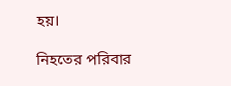হয়।

নিহতের পরিবার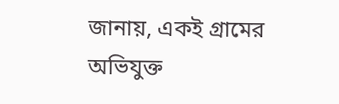জানায়, একই গ্রামের অভিযুক্ত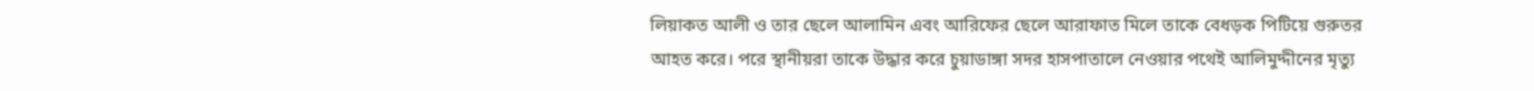লিয়াকত আলী ও তার ছেলে আলামিন এবং আরিফের ছেলে আরাফাত মিলে তাকে বেধড়ক পিটিয়ে গুরুতর আহত করে। পরে স্থানীয়রা তাকে উদ্ধার করে চুয়াডাঙ্গা সদর হাসপাতালে নেওয়ার পথেই আলিমুদ্দীনের মৃত্যু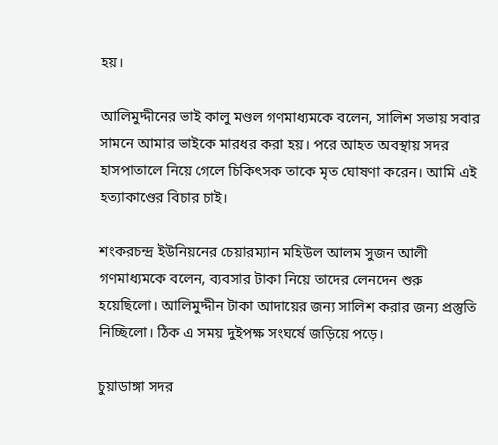হয়।

আলিমুদ্দীনের ভাই কালু মণ্ডল গণমাধ্যমকে বলেন, সালিশ সভায় সবার সামনে আমার ভাইকে মারধর করা হয়। পরে আহত অবস্থায় সদর হাসপাতালে নিয়ে গেলে চিকিৎসক তাকে মৃত ঘোষণা করেন। আমি এই হত্যাকাণ্ডের বিচার চাই।

শংকরচন্দ্র ইউনিয়নের চেয়ারম্যান মহিউল আলম সুজন আলী গণমাধ্যমকে বলেন, ব্যবসার টাকা নিয়ে তাদের লেনদেন শুরু হয়েছিলো। আলিমুদ্দীন টাকা আদায়ের জন্য সালিশ করার জন্য প্রস্তুতি নিচ্ছিলো। ঠিক এ সময় দুইপক্ষ সংঘর্ষে জড়িয়ে পড়ে।

চুয়াডাঙ্গা সদর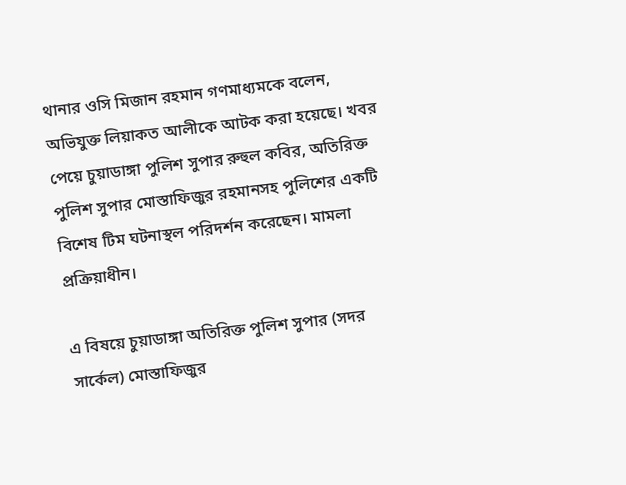থানার ওসি মিজান রহমান গণমাধ্যমকে বলেন, অভিযুক্ত লিয়াকত আলীকে আটক করা হয়েছে। খবর পেয়ে চুয়াডাঙ্গা পুলিশ সুপার রুহুল কবির, অতিরিক্ত পুলিশ সুপার মোস্তাফিজুর রহমানসহ পুলিশের একটি বিশেষ টিম ঘটনাস্থল পরিদর্শন করেছেন। মামলা প্রক্রিয়াধীন।

এ বিষয়ে চুয়াডাঙ্গা অতিরিক্ত পুলিশ সুপার (সদর সার্কেল) মোস্তাফিজুর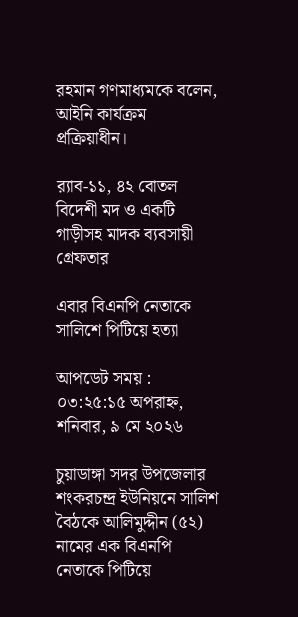রহমান গণমাধ্যমকে বলেন, আইনি কার্যক্রম প্রক্রিয়াধীন।

র‍্যাব-১১, ৪২ বোতল বিদেশী মদ ও একটি গাড়ীসহ মাদক ব্যবসায়ী গ্রেফতার

এবার বিএনপি নেতাকে সালিশে পিটিয়ে হত্যা

আপডেট সময় : ০৩:২৫:১৫ অপরাহ্ন, শনিবার, ৯ মে ২০২৬

চুয়াডাঙ্গা সদর উপজেলার শংকরচন্দ্র ইউনিয়নে সালিশ বৈঠকে আলিমুদ্দীন (৫২) নামের এক বিএনপি নেতাকে পিটিয়ে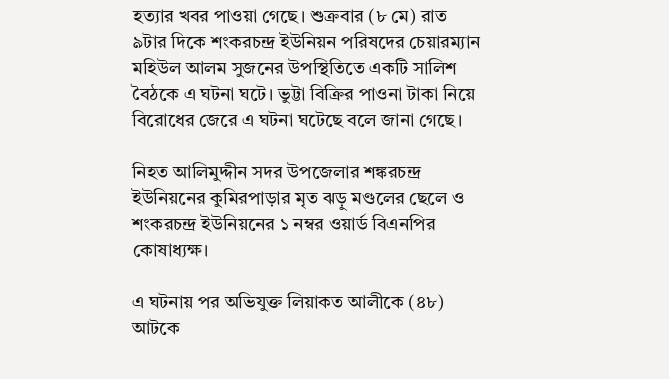হত্যার খবর পাওয়া গেছে। শুক্রবার (৮ মে) রাত ৯টার দিকে শংকরচন্দ্র ইউনিয়ন পরিষদের চেয়ারম্যান মহিউল আলম সুজনের উপস্থিতিতে একটি সালিশ বৈঠকে এ ঘটনা ঘটে। ভুট্টা বিক্রির পাওনা টাকা নিয়ে বিরোধের জেরে এ ঘটনা ঘটেছে বলে জানা গেছে।

নিহত আলিমুদ্দীন সদর উপজেলার শঙ্করচন্দ্র ইউনিয়নের কুমিরপাড়ার মৃত ঝড়ু মণ্ডলের ছেলে ও শংকরচন্দ্র ইউনিয়নের ১ নম্বর ওয়ার্ড বিএনপির কোষাধ্যক্ষ।

এ ঘটনায় পর অভিযুক্ত লিয়াকত আলীকে (৪৮) আটকে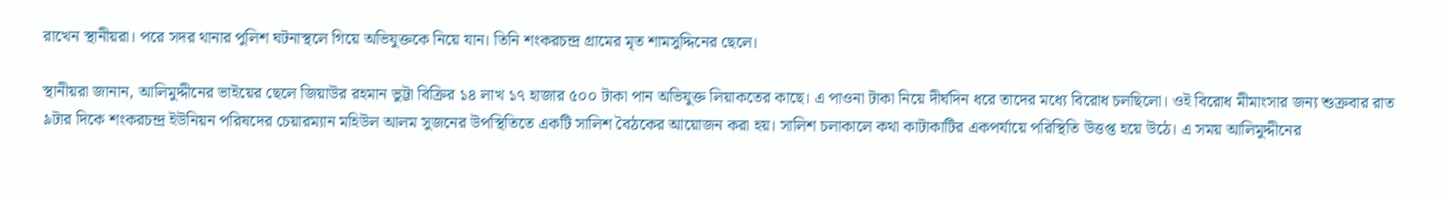রাখেন স্থানীয়রা। পরে সদর থানার পুলিশ ঘটনাস্থলে গিয়ে অভিযুক্তকে নিয়ে যান। তিনি শংকরচন্দ্র গ্রামের মৃত শামসুদ্দিনের ছেলে।

স্থানীয়রা জানান, আলিমুদ্দীনের ভাইয়ের ছেলে জিয়াউর রহমান ভুট্টা বিক্রির ১৪ লাখ ১৭ হাজার ৫০০ টাকা পান অভিযুক্ত লিয়াকতের কাছে। এ পাওনা টাকা নিয়ে দীর্ঘদিন ধরে তাদের মধ্যে বিরোধ চলছিলো। ওই বিরোধ মীমাংসার জন্য শুক্রবার রাত ৯টার দিকে শংকরচন্দ্র ইউনিয়ন পরিষদের চেয়ারম্যান মহিউল আলম সুজনের উপস্থিতিতে একটি সালিশ বৈঠকের আয়োজন করা হয়। সালিশ চলাকালে কথা কাটাকাটির একপর্যায়ে পরিস্থিতি উত্তপ্ত হয়ে উঠে। এ সময় আলিমুদ্দীনের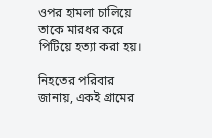ওপর হামলা চালিয়ে তাকে মারধর করে পিটিয়ে হত্যা করা হয়।

নিহতের পরিবার জানায়, একই গ্রামের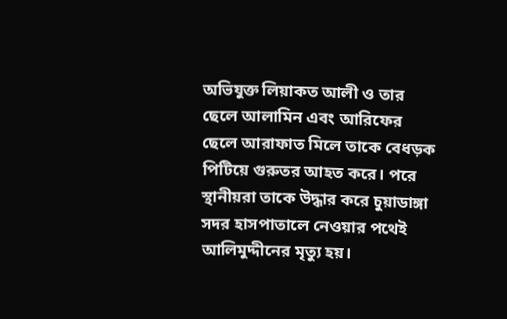অভিযুক্ত লিয়াকত আলী ও তার ছেলে আলামিন এবং আরিফের ছেলে আরাফাত মিলে তাকে বেধড়ক পিটিয়ে গুরুতর আহত করে। পরে স্থানীয়রা তাকে উদ্ধার করে চুয়াডাঙ্গা সদর হাসপাতালে নেওয়ার পথেই আলিমুদ্দীনের মৃত্যু হয়।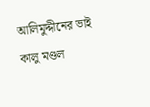আলিমুদ্দীনের ভাই কালু মণ্ডল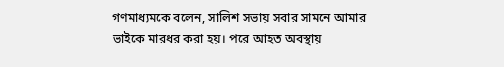গণমাধ্যমকে বলেন, সালিশ সভায় সবার সামনে আমার ভাইকে মারধর করা হয়। পরে আহত অবস্থায়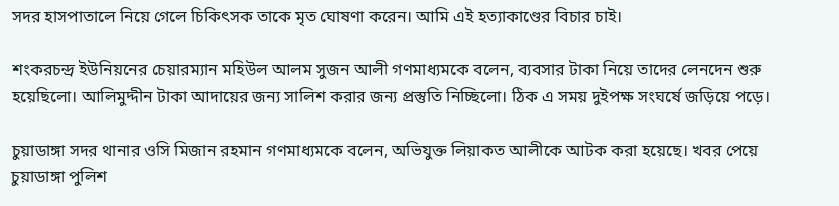সদর হাসপাতালে নিয়ে গেলে চিকিৎসক তাকে মৃত ঘোষণা করেন। আমি এই হত্যাকাণ্ডের বিচার চাই।

শংকরচন্দ্র ইউনিয়নের চেয়ারম্যান মহিউল আলম সুজন আলী গণমাধ্যমকে বলেন, ব্যবসার টাকা নিয়ে তাদের লেনদেন শুরু হয়েছিলো। আলিমুদ্দীন টাকা আদায়ের জন্য সালিশ করার জন্য প্রস্তুতি নিচ্ছিলো। ঠিক এ সময় দুইপক্ষ সংঘর্ষে জড়িয়ে পড়ে।

চুয়াডাঙ্গা সদর থানার ওসি মিজান রহমান গণমাধ্যমকে বলেন, অভিযুক্ত লিয়াকত আলীকে আটক করা হয়েছে। খবর পেয়ে চুয়াডাঙ্গা পুলিশ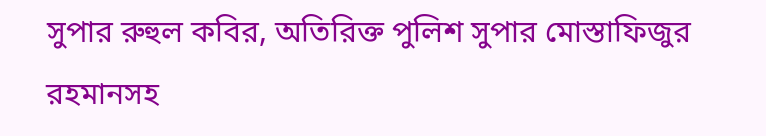সুপার রুহুল কবির, অতিরিক্ত পুলিশ সুপার মোস্তাফিজুর রহমানসহ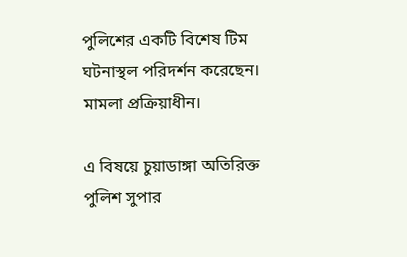পুলিশের একটি বিশেষ টিম ঘটনাস্থল পরিদর্শন করেছেন। মামলা প্রক্রিয়াধীন।

এ বিষয়ে চুয়াডাঙ্গা অতিরিক্ত পুলিশ সুপার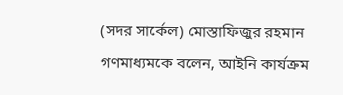(সদর সার্কেল) মোস্তাফিজুর রহমান গণমাধ্যমকে বলেন, আইনি কার্যক্রম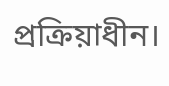প্রক্রিয়াধীন।